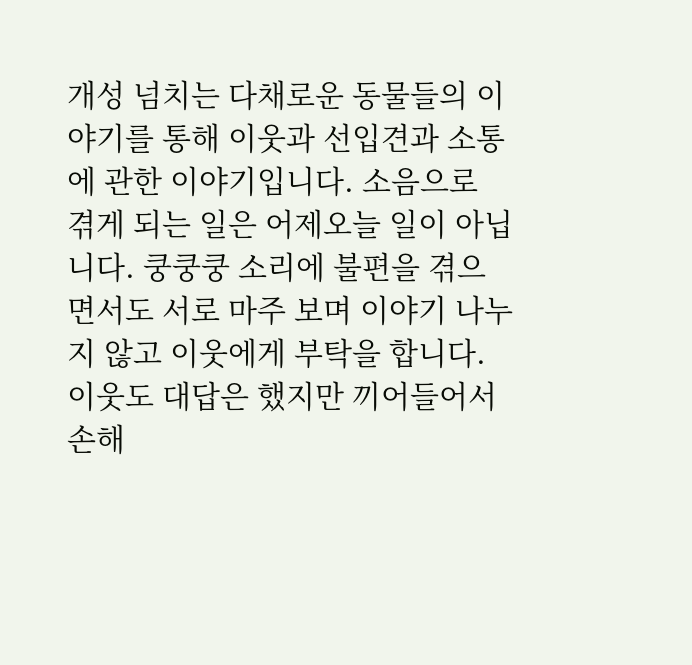개성 넘치는 다채로운 동물들의 이야기를 통해 이웃과 선입견과 소통에 관한 이야기입니다. 소음으로 겪게 되는 일은 어제오늘 일이 아닙니다. 쿵쿵쿵 소리에 불편을 겪으면서도 서로 마주 보며 이야기 나누지 않고 이웃에게 부탁을 합니다. 이웃도 대답은 했지만 끼어들어서 손해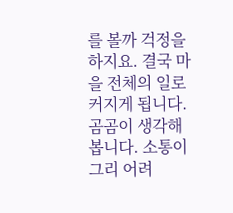를 볼까 걱정을 하지요. 결국 마을 전체의 일로 커지게 됩니다.
곰곰이 생각해 봅니다. 소통이 그리 어려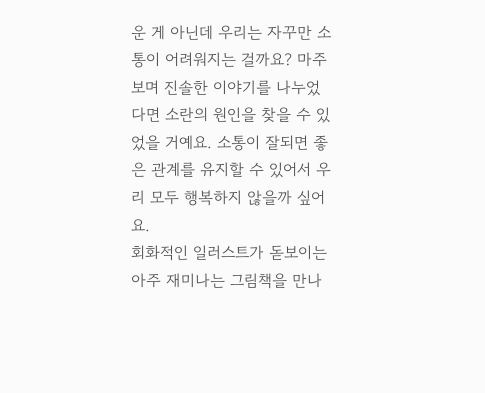운 게 아닌데 우리는 자꾸만 소통이 어려워지는 걸까요? 마주 보며 진솔한 이야기를 나누었다면 소란의 원인을 찾을 수 있었을 거예요. 소통이 잘되면 좋은 관계를 유지할 수 있어서 우리 모두 행복하지 않을까 싶어요.
회화적인 일러스트가 돋보이는 아주 재미나는 그림책을 만나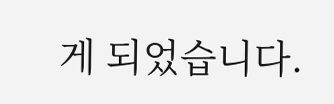게 되었습니다.